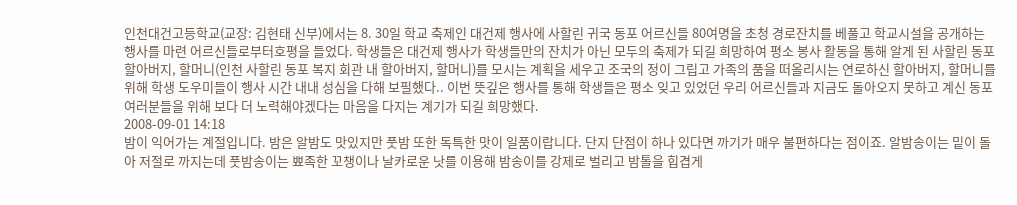인천대건고등학교(교장: 김현태 신부)에서는 8. 30일 학교 축제인 대건제 행사에 사할린 귀국 동포 어르신들 80여명을 초청 경로잔치를 베풀고 학교시설을 공개하는 행사를 마련 어르신들로부터호평을 들었다. 학생들은 대건제 행사가 학생들만의 잔치가 아닌 모두의 축제가 되길 희망하여 평소 봉사 활동을 통해 알게 된 사할린 동포 할아버지, 할머니(인천 사할린 동포 복지 회관 내 할아버지, 할머니)를 모시는 계획을 세우고 조국의 정이 그립고 가족의 품을 떠올리시는 연로하신 할아버지, 할머니를 위해 학생 도우미들이 행사 시간 내내 성심을 다해 보필했다.. 이번 뜻깊은 행사를 통해 학생들은 평소 잊고 있었던 우리 어르신들과 지금도 돌아오지 못하고 계신 동포 여러분들을 위해 보다 더 노력해야겠다는 마음을 다지는 계기가 되길 희망했다.
2008-09-01 14:18
밤이 익어가는 계절입니다. 밤은 알밤도 맛있지만 풋밤 또한 독특한 맛이 일품이랍니다. 단지 단점이 하나 있다면 까기가 매우 불편하다는 점이죠. 알밤송이는 밑이 돌아 저절로 까지는데 풋밤송이는 뾰족한 꼬챙이나 날카로운 낫를 이용해 밤송이를 강제로 벌리고 밤톨을 힙겹게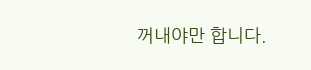꺼내야만 합니다.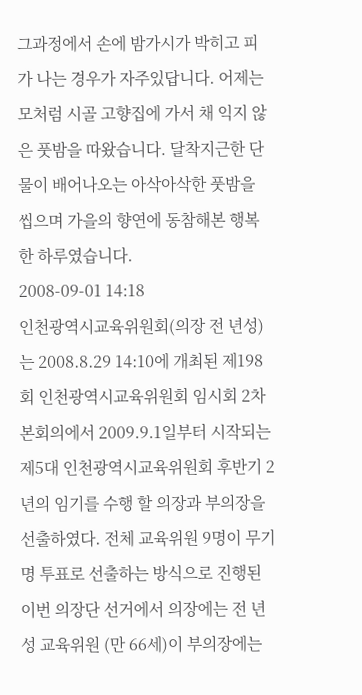그과정에서 손에 밤가시가 박히고 피가 나는 경우가 자주있답니다. 어제는 모처럼 시골 고향집에 가서 채 익지 않은 풋밤을 따왔습니다. 달착지근한 단물이 배어나오는 아삭아삭한 풋밤을 씹으며 가을의 향연에 동참해본 행복한 하루였습니다.
2008-09-01 14:18
인천광역시교육위원회(의장 전 년성)는 2008.8.29 14:10에 개최된 제198회 인천광역시교육위원회 임시회 2차 본회의에서 2009.9.1일부터 시작되는 제5대 인천광역시교육위원회 후반기 2년의 임기를 수행 할 의장과 부의장을 선출하였다. 전체 교육위원 9명이 무기명 투표로 선출하는 방식으로 진행된 이번 의장단 선거에서 의장에는 전 년성 교육위원 (만 66세)이 부의장에는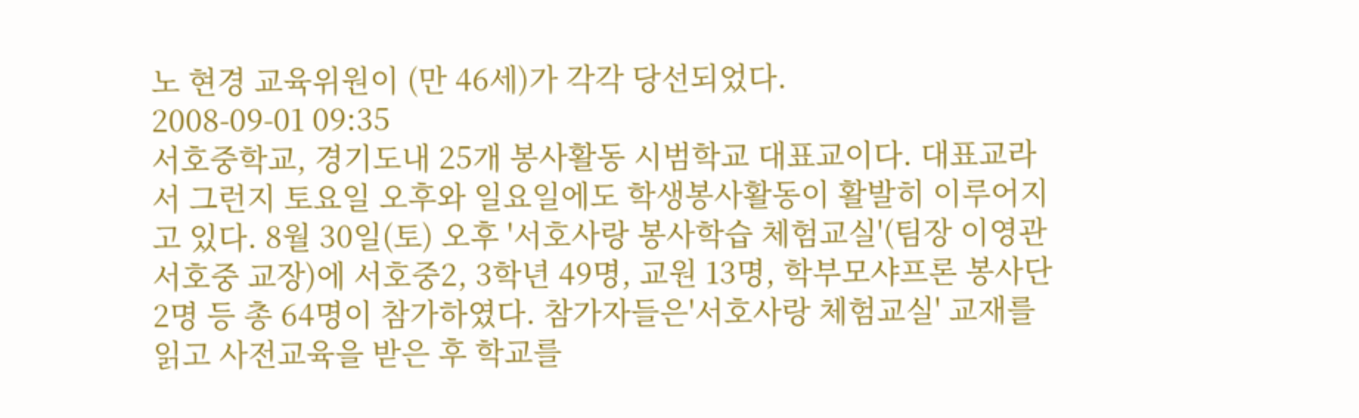노 현경 교육위원이 (만 46세)가 각각 당선되었다.
2008-09-01 09:35
서호중학교, 경기도내 25개 봉사활동 시범학교 대표교이다. 대표교라서 그런지 토요일 오후와 일요일에도 학생봉사활동이 활발히 이루어지고 있다. 8월 30일(토) 오후 '서호사랑 봉사학습 체험교실'(팀장 이영관 서호중 교장)에 서호중2, 3학년 49명, 교원 13명, 학부모샤프론 봉사단 2명 등 총 64명이 참가하였다. 참가자들은'서호사랑 체험교실' 교재를 읽고 사전교육을 받은 후 학교를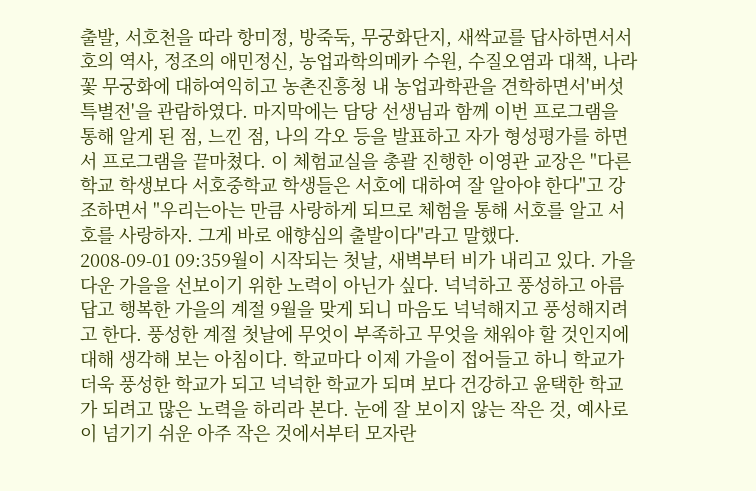출발, 서호천을 따라 항미정, 방죽둑, 무궁화단지, 새싹교를 답사하면서서호의 역사, 정조의 애민정신, 농업과학의메카 수원, 수질오염과 대책, 나라꽃 무궁화에 대하여익히고 농촌진흥청 내 농업과학관을 견학하면서'버섯 특별전'을 관람하였다. 마지막에는 담당 선생님과 함께 이번 프로그램을 통해 알게 된 점, 느낀 점, 나의 각오 등을 발표하고 자가 형성평가를 하면서 프로그램을 끝마쳤다. 이 체험교실을 총괄 진행한 이영관 교장은 "다른 학교 학생보다 서호중학교 학생들은 서호에 대하여 잘 알아야 한다"고 강조하면서 "우리는아는 만큼 사랑하게 되므로 체험을 통해 서호를 알고 서호를 사랑하자. 그게 바로 애향심의 출발이다"라고 말했다.
2008-09-01 09:359월이 시작되는 첫날, 새벽부터 비가 내리고 있다. 가을다운 가을을 선보이기 위한 노력이 아닌가 싶다. 넉넉하고 풍성하고 아름답고 행복한 가을의 계절 9월을 맞게 되니 마음도 넉넉해지고 풍성해지려고 한다. 풍성한 계절 첫날에 무엇이 부족하고 무엇을 채워야 할 것인지에 대해 생각해 보는 아침이다. 학교마다 이제 가을이 접어들고 하니 학교가 더욱 풍성한 학교가 되고 넉넉한 학교가 되며 보다 건강하고 윤택한 학교가 되려고 많은 노력을 하리라 본다. 눈에 잘 보이지 않는 작은 것, 예사로이 넘기기 쉬운 아주 작은 것에서부터 모자란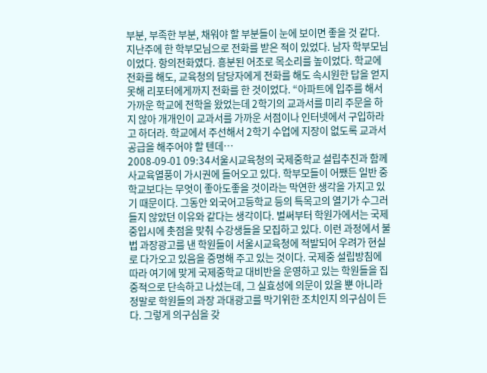부분, 부족한 부분, 채워야 할 부분들이 눈에 보이면 좋을 것 같다. 지난주에 한 학부모님으로 전화를 받은 적이 있었다. 남자 학부모님이었다. 항의전화였다. 흥분된 어조로 목소리를 높이었다. 학교에 전화를 해도, 교육청의 담당자에게 전화를 해도 속시원한 답을 얻지 못해 리포터에게까지 전화를 한 것이었다. “아파트에 입주를 해서 가까운 학교에 전학을 왔었는데 2학기의 교과서를 미리 주문을 하지 않아 개개인이 교과서를 가까운 서점이나 인터넷에서 구입하라고 하더라. 학교에서 주선해서 2학기 수업에 지장이 없도록 교과서 공급을 해주어야 할 텐데…
2008-09-01 09:34서울시교육청의 국제중학교 설립추진과 함께 사교육열풍이 가시권에 들어오고 있다. 학부모들이 어쨌든 일반 중학교보다는 무엇이 좋아도좋을 것이라는 막연한 생각을 가지고 있기 때문이다. 그동안 외국어고등학교 등의 특목고의 열기가 수그러들지 않았던 이유와 같다는 생각이다. 벌써부터 학원가에서는 국제중입시에 촛점을 맞춰 수강생들을 모집하고 있다. 이런 과정에서 불법 과장광고를 낸 학원들이 서울시교육청에 적발되어 우려가 현실로 다가오고 있음을 증명해 주고 있는 것이다. 국제중 설립방침에 따라 여기에 맞게 국제중학교 대비반을 운영하고 있는 학원들을 집중적으로 단속하고 나섰는데, 그 실효성에 의문이 있을 뿐 아니라 정말로 학원들의 과장 과대광고를 막기위한 조치인지 의구심이 든다. 그렇게 의구심을 갖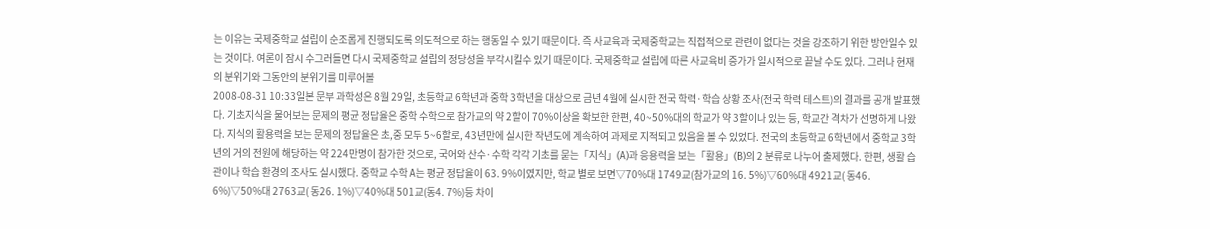는 이유는 국제중학교 설립이 순조롭게 진행되도록 의도적으로 하는 행동일 수 있기 때문이다. 즉 사교육과 국제중학교는 직접적으로 관련이 없다는 것을 강조하기 위한 방안일수 있는 것이다. 여론이 잠시 수그러들면 다시 국제중학교 설립의 정당성을 부각시킬수 있기 때문이다. 국제중학교 설립에 따른 사교육비 증가가 일시적으로 끝날 수도 있다. 그러나 현재의 분위기와 그동안의 분위기를 미루어볼
2008-08-31 10:33일본 문부 과학성은 8월 29일, 초등학교 6학년과 중학 3학년을 대상으로 금년 4월에 실시한 전국 학력·학습 상황 조사(전국 학력 테스트)의 결과를 공개 발표했다. 기초지식을 물어보는 문제의 평균 정답율은 중학 수학으로 참가교의 약 2할이 70%이상을 확보한 한편, 40~50%대의 학교가 약 3할이나 있는 등, 학교간 격차가 선명하게 나왔다. 지식의 활용력을 보는 문제의 정답율은 초,중 모두 5~6할로, 43년만에 실시한 작년도에 계속하여 과제로 지적되고 있음을 볼 수 있었다. 전국의 초등학교 6학년에서 중학교 3학년의 거의 전원에 해당하는 약 224만명이 참가한 것으로, 국어와 산수·수학 각각 기초를 묻는「지식」(A)과 응용력을 보는「활용」(B)의 2 분류로 나누어 출제했다. 한편, 생활 습관이나 학습 환경의 조사도 실시했다. 중학교 수학 A는 평균 정답율이 63. 9%이였지만, 학교 별로 보면▽70%대 1749교(참가교의 16. 5%)▽60%대 4921교( 동46. 6%)▽50%대 2763교( 동26. 1%)▽40%대 501교(동4. 7%)등 차이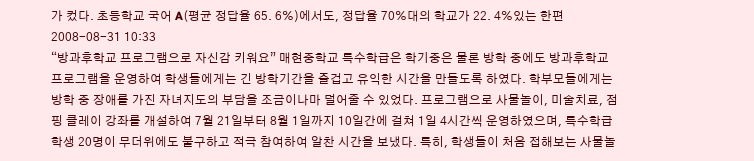가 컸다. 초등학교 국어 A(평균 정답율 65. 6%)에서도, 정답율 70%대의 학교가 22. 4%있는 한편
2008-08-31 10:33
“방과후학교 프로그램으로 자신감 키워요” 매현중학교 특수학급은 학기중은 물론 방학 중에도 방과후학교 프로그램을 운영하여 학생들에게는 긴 방학기간을 즐겁고 유익한 시간을 만들도록 하였다. 학부모들에게는 방학 중 장애를 가진 자녀지도의 부담을 조금이나마 덜어줄 수 있었다. 프로그램으로 사물놀이, 미술치료, 점핑 클레이 강좌를 개설하여 7월 21일부터 8월 1일까지 10일간에 걸쳐 1일 4시간씩 운영하였으며, 특수학급 학생 20명이 무더위에도 불구하고 적극 참여하여 알찬 시간을 보냈다. 특히, 학생들이 처음 접해보는 사물놀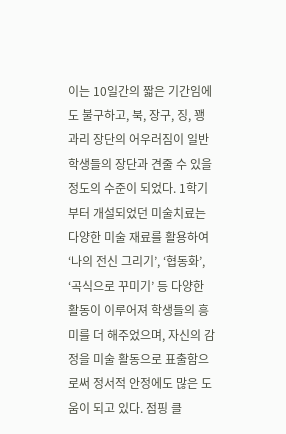이는 10일간의 짧은 기간임에도 불구하고, 북, 장구, 징, 꽹과리 장단의 어우러짐이 일반학생들의 장단과 견줄 수 있을 정도의 수준이 되었다. 1학기부터 개설되었던 미술치료는 다양한 미술 재료를 활용하여 ‘나의 전신 그리기’, ‘협동화’, ‘곡식으로 꾸미기’ 등 다양한 활동이 이루어져 학생들의 흥미를 더 해주었으며, 자신의 감정을 미술 활동으로 표출함으로써 정서적 안정에도 많은 도움이 되고 있다. 점핑 클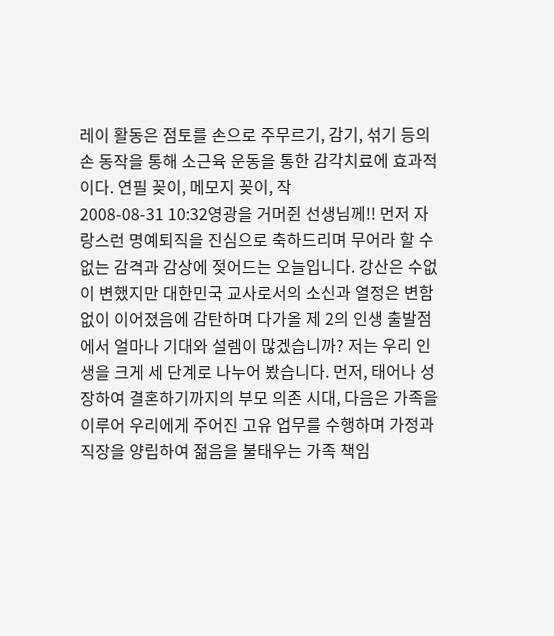레이 활동은 점토를 손으로 주무르기, 감기, 섞기 등의 손 동작을 통해 소근육 운동을 통한 감각치료에 효과적이다. 연필 꽂이, 메모지 꽂이, 작
2008-08-31 10:32영광을 거머쥔 선생님께!! 먼저 자랑스런 명예퇴직을 진심으로 축하드리며 무어라 할 수 없는 감격과 감상에 젖어드는 오늘입니다. 강산은 수없이 변했지만 대한민국 교사로서의 소신과 열정은 변함없이 이어졌음에 감탄하며 다가올 제 2의 인생 출발점에서 얼마나 기대와 설렘이 많겠습니까? 저는 우리 인생을 크게 세 단계로 나누어 봤습니다. 먼저, 태어나 성장하여 결혼하기까지의 부모 의존 시대, 다음은 가족을 이루어 우리에게 주어진 고유 업무를 수행하며 가정과 직장을 양립하여 젊음을 불태우는 가족 책임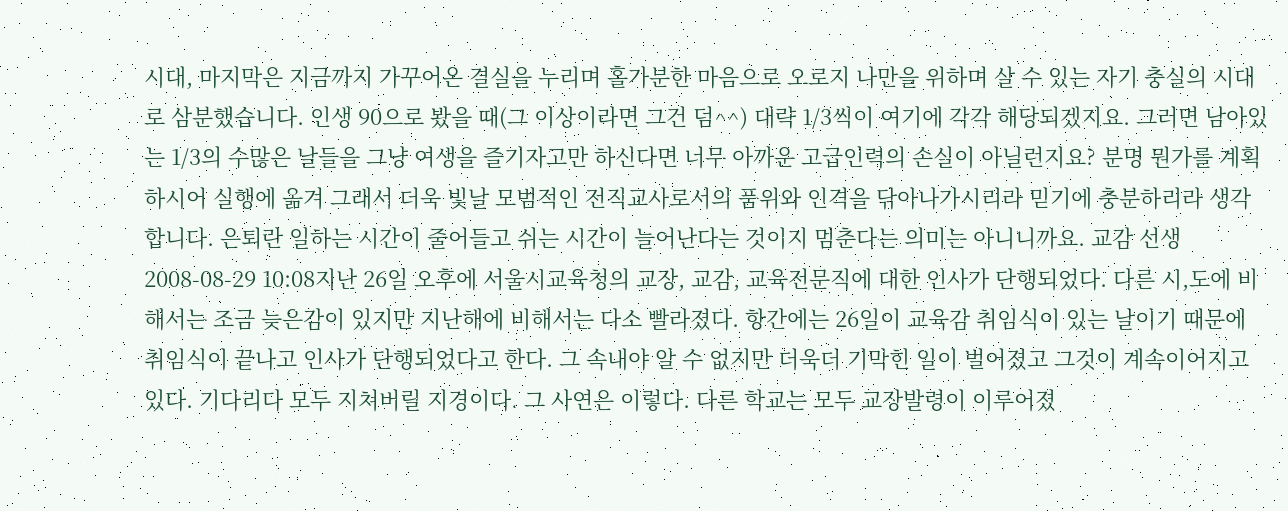시대, 마지막은 지금까지 가꾸어온 결실을 누리며 홀가분한 마음으로 오로지 나만을 위하며 살 수 있는 자기 충실의 시대로 삼분했습니다. 인생 90으로 봤을 때(그 이상이라면 그건 덤^^) 대략 1/3씩이 여기에 각각 해당되겠지요. 그러면 남아있는 1/3의 수많은 날들을 그냥 여생을 즐기자고만 하신다면 너무 아까운 고급인력의 손실이 아닐런지요? 분명 뭔가를 계획하시어 실행에 옮겨 그래서 더욱 빛날 모범적인 전직교사로서의 품위와 인격을 닦아나가시리라 믿기에 충분하리라 생각합니다. 은퇴란 일하는 시간이 줄어들고 쉬는 시간이 늘어난다는 것이지 멈춘다는 의미는 아니니까요. 교감 선생
2008-08-29 10:08지난 26일 오후에 서울시교육청의 교장, 교감, 교육전문직에 대한 인사가 단행되었다. 다른 시,도에 비해서는 조금 늦은감이 있지만 지난해에 비해서는 다소 빨라졌다. 항간에는 26일이 교육감 취임식이 있는 날이기 때문에 취임식이 끝나고 인사가 단행되었다고 한다. 그 속내야 알 수 없지만 더욱더 기막힌 일이 벌어졌고 그것이 계속이어지고 있다. 기다리다 모두 지쳐버릴 지경이다. 그 사연은 이렇다. 다른 학교는 모두 교장발령이 이루어졌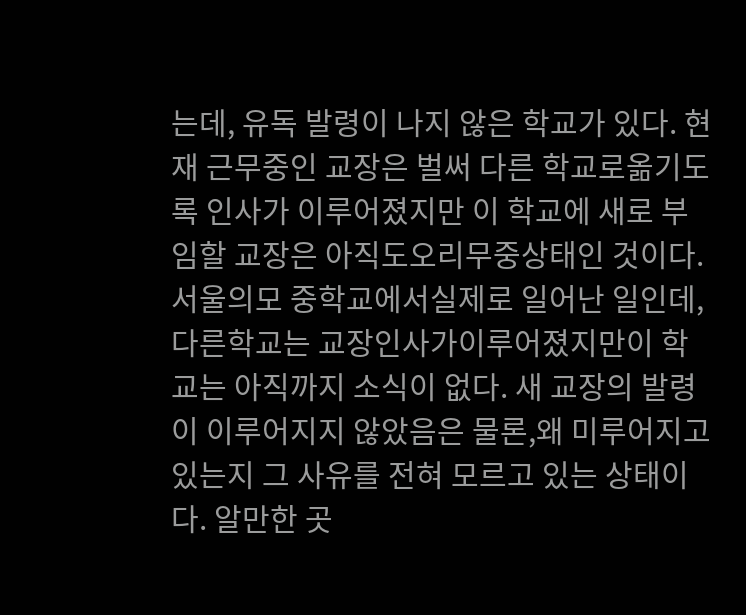는데, 유독 발령이 나지 않은 학교가 있다. 현재 근무중인 교장은 벌써 다른 학교로옮기도록 인사가 이루어졌지만 이 학교에 새로 부임할 교장은 아직도오리무중상태인 것이다. 서울의모 중학교에서실제로 일어난 일인데, 다른학교는 교장인사가이루어졌지만이 학교는 아직까지 소식이 없다. 새 교장의 발령이 이루어지지 않았음은 물론,왜 미루어지고 있는지 그 사유를 전혀 모르고 있는 상태이다. 알만한 곳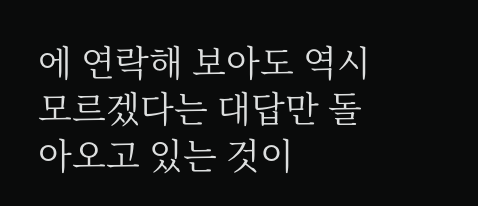에 연락해 보아도 역시 모르겠다는 대답만 돌아오고 있는 것이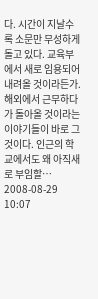다. 시간이 지날수록 소문만 무성하게 돌고 있다. 교육부에서 새로 임용되어 내려올 것이라든가. 해외에서 근무하다가 돌아올 것이라는 이야기들이 바로 그것이다. 인근의 학교에서도 왜 아직새로 부임할…
2008-08-29 10:07